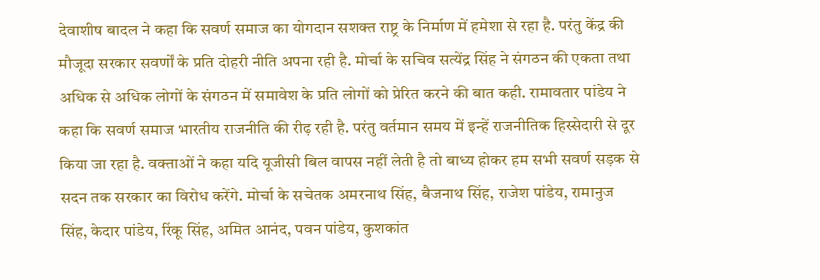देवाशीष बादल ने कहा कि सवर्ण समाज का योगदान सशक्त राष्ट्र के निर्माण में हमेशा से रहा है. परंतु केंद्र की मौजूदा सरकार सवर्णों के प्रति दोहरी नीति अपना रही है. मोर्चा के सचिव सत्येंद्र सिंह ने संगठन की एकता तथा अधिक से अधिक लोगों के संगठन में समावेश के प्रति लोगों को प्रेरित करने की बात कही. रामावतार पांडेय ने कहा कि सवर्ण समाज भारतीय राजनीति की रीढ़ रही है. परंतु वर्तमान समय में इन्हें राजनीतिक हिस्सेदारी से दूर किया जा रहा है. वक्ताओं ने कहा यदि यूजीसी बिल वापस नहीं लेती है तो बाध्य होकर हम सभी सवर्ण सड़क से सदन तक सरकार का विरोध करेंगे. मोर्चा के सचेतक अमरनाथ सिंह, बैजनाथ सिंह, राजेश पांडेय, रामानुज सिंह, केदार पांडेय, रिंकू सिंह, अमित आनंद, पवन पांडेय, कुशकांत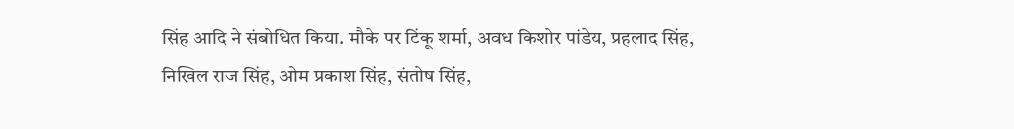सिंह आदि ने संबोधित किया. मौके पर टिंकू शर्मा, अवध किशोर पांडेय, प्रहलाद सिंह, निखिल राज सिंह, ओम प्रकाश सिंह, संतोष सिंह,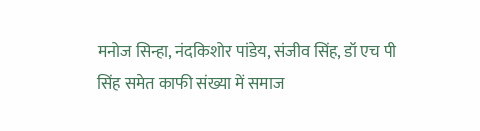मनोज सिन्हा, नंदकिशोर पांडेय, संजीव सिंह, डॉ एच पी सिंह समेत काफी संख्या में समाज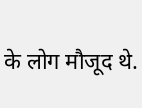के लोग मौजूद थे.